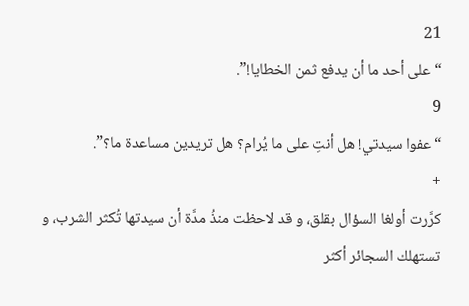21
“على أحد ما أن يدفع ثمن الخطايا!”.
9
“عفوا سيدتي! هل أنتِ على ما يُرام؟ هل تريدين مساعدة ما؟”.
+
كرَّرت أولغا السؤال بقلق، و قد لاحظت منذُ مدَّة أن سيدتها تُكثر الشرب، و تستهلك السجائر أكثر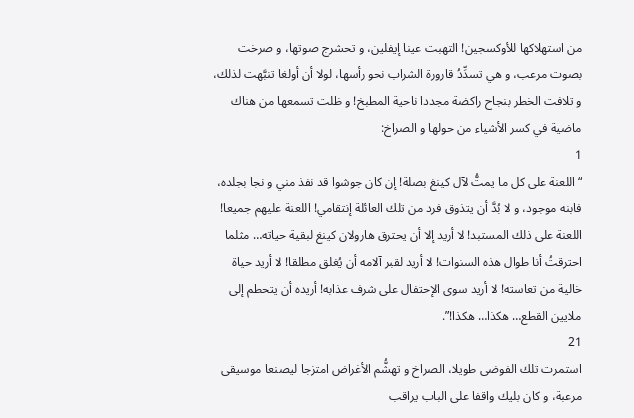من استهلاكها للأوكسجين! التهبت عينا إيفلين، و تحشرج صوتها، و صرخت بصوت مرعب، و هي تسدِّدُ قارورة الشراب نحو رأسها، لولا أن أولغا تنبَّهت لذلك، و تلافت الخطر بنجاح راكضة مجددا ناحية المطبخ! و ظلت تسمعها من هناك ماضية في كسر الأشياء من حولها و الصراخ:
1
“اللعنة على كل ما يمتُّ لآل كينغ بصلة! إن كان جوشوا قد نفذ مني و نجا بجلده، فابنه موجود، و لا بُدَّ أن يتذوق فرد من تلك العائلة إنتقامي! اللعنة عليهم جميعا! اللعنة على ذلك المستبد! لا أريد إلا أن يحترق هارولان كينغ لبقية حياته… مثلما احترقتُ أنا طوال هذه السنوات! لا أريد لقبر آلامه أن يُغلق مطلقا! لا أريد حياة خالية من تعاسته! لا أريد سوى الإحتفال على شرف عذابه! أريده أن يتحطم إلى ملايين القطع… هكذا… هكذا!”.
21
استمرت تلك الفوضى طويلا، الصراخ و تهشُّم الأغراض امتزجا ليصنعا موسيقى مرعبة، و كان بليك واقفا على الباب يراقب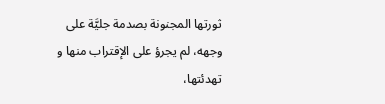ثورتها المجنونة بصدمة جليَّة على وجهه، لم يجرؤ على الإقتراب منها و تهدئتها،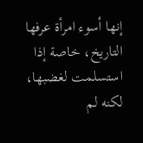إنها أسوء امرأة عرفها التاريخ، خاصة إذا استسلمت لغضبها، لكنه لم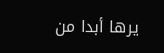يرها أبدا من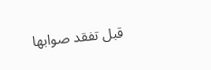قبل تفقد صوابها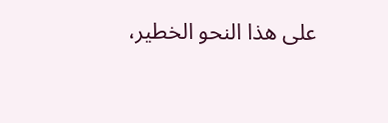على هذا النحو الخطير،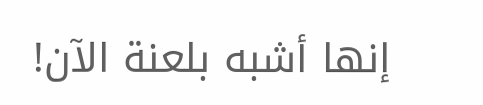إنها أشبه بلعنة الآن!